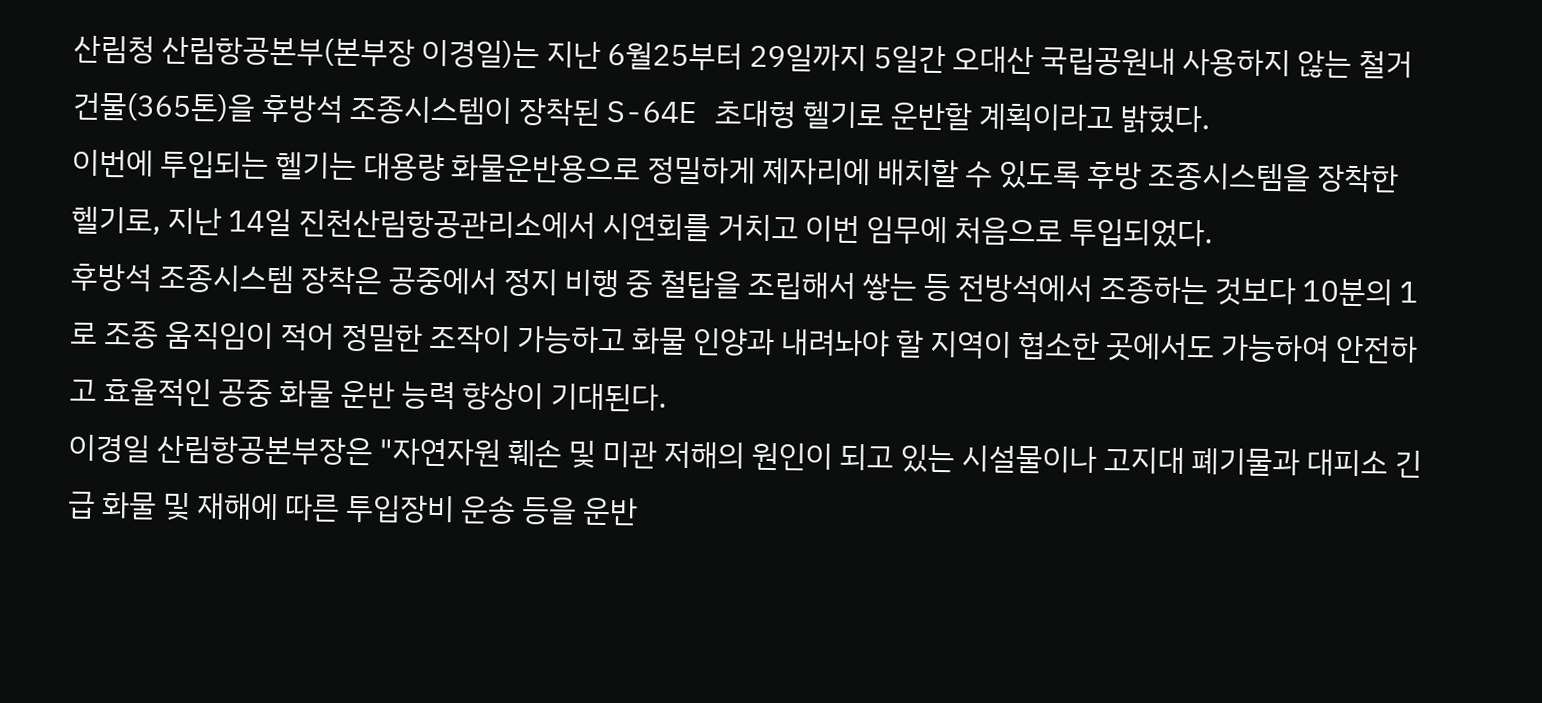산림청 산림항공본부(본부장 이경일)는 지난 6월25부터 29일까지 5일간 오대산 국립공원내 사용하지 않는 철거 건물(365톤)을 후방석 조종시스템이 장착된 S-64E 초대형 헬기로 운반할 계획이라고 밝혔다.
이번에 투입되는 헬기는 대용량 화물운반용으로 정밀하게 제자리에 배치할 수 있도록 후방 조종시스템을 장착한 헬기로, 지난 14일 진천산림항공관리소에서 시연회를 거치고 이번 임무에 처음으로 투입되었다.
후방석 조종시스템 장착은 공중에서 정지 비행 중 철탑을 조립해서 쌓는 등 전방석에서 조종하는 것보다 10분의 1로 조종 움직임이 적어 정밀한 조작이 가능하고 화물 인양과 내려놔야 할 지역이 협소한 곳에서도 가능하여 안전하고 효율적인 공중 화물 운반 능력 향상이 기대된다.
이경일 산림항공본부장은 "자연자원 훼손 및 미관 저해의 원인이 되고 있는 시설물이나 고지대 폐기물과 대피소 긴급 화물 및 재해에 따른 투입장비 운송 등을 운반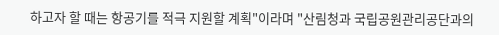하고자 할 때는 항공기를 적극 지원할 계획"이라며 "산림청과 국립공원관리공단과의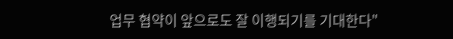업무 협약이 앞으로도 잘 이행되기를 기대한다"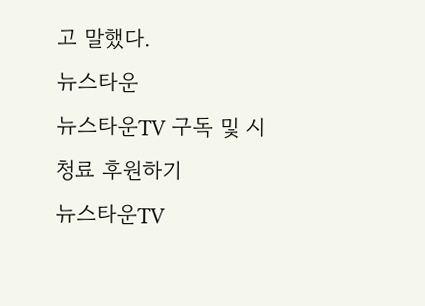고 말했다.
뉴스타운
뉴스타운TV 구독 및 시청료 후원하기
뉴스타운TV